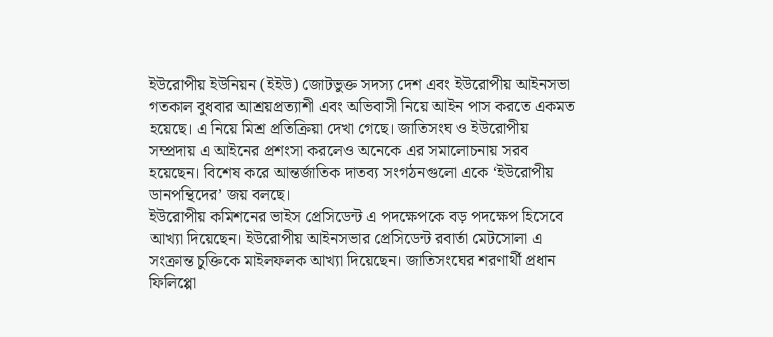ইউরোপীয় ইউনিয়ন (ইইউ) জোটভুক্ত সদস্য দেশ এবং ইউরোপীয় আইনসভা গতকাল বুধবার আশ্রয়প্রত্যাশী এবং অভিবাসী নিয়ে আইন পাস করতে একমত হয়েছে। এ নিয়ে মিশ্র প্রতিক্রিয়া দেখা গেছে। জাতিসংঘ ও ইউরোপীয় সম্প্রদায় এ আইনের প্রশংসা করলেও অনেকে এর সমালোচনায় সরব হয়েছেন। বিশেষ করে আন্তর্জাতিক দাতব্য সংগঠনগুলো একে ‘ইউরোপীয় ডানপন্থিদের’ জয় বলছে।
ইউরোপীয় কমিশনের ভাইস প্রেসিডেন্ট এ পদক্ষেপকে বড় পদক্ষেপ হিসেবে আখ্যা দিয়েছেন। ইউরোপীয় আইনসভার প্রেসিডেন্ট রবার্তা মেটসোলা এ সংক্রান্ত চুক্তিকে মাইলফলক আখ্যা দিয়েছেন। জাতিসংঘের শরণার্থী প্রধান ফিলিপ্পো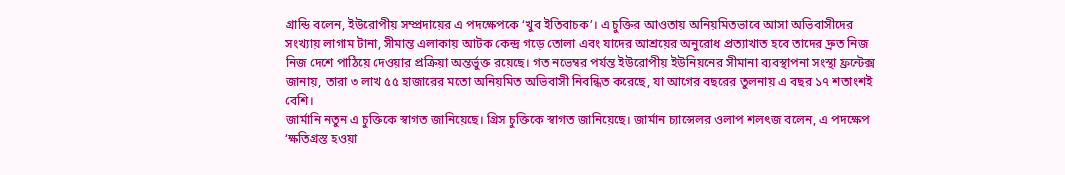গ্রান্ডি বলেন, ইউরোপীয় সম্প্রদায়ের এ পদক্ষেপকে ‘খুব ইতিবাচক’। এ চুক্তির আওতায় অনিয়মিতভাবে আসা অভিবাসীদের সংখ্যায় লাগাম টানা, সীমান্ত এলাকায় আটক কেন্দ্র গড়ে তোলা এবং যাদের আশ্রয়ের অনুরোধ প্রত্যাখাত হবে তাদের দ্রুত নিজ নিজ দেশে পাঠিয়ে দেওয়ার প্রক্রিয়া অন্তর্ভুক্ত রয়েছে। গত নভেম্বর পর্যন্ত ইউরোপীয় ইউনিয়নের সীমানা ব্যবস্থাপনা সংস্থা ফ্রন্টেক্স জানায়, তারা ৩ লাখ ৫৫ হাজারের মতো অনিয়মিত অভিবাসী নিবন্ধিত করেছে, যা আগের বছরের তুলনায় এ বছর ১৭ শতাংশই বেশি।
জার্মানি নতুন এ চুক্তিকে স্বাগত জানিয়েছে। গ্রিস চুক্তিকে স্বাগত জানিয়েছে। জার্মান চ্যান্সেলর ওলাপ শলৎজ বলেন, এ পদক্ষেপ ‘ক্ষতিগ্রস্ত হওয়া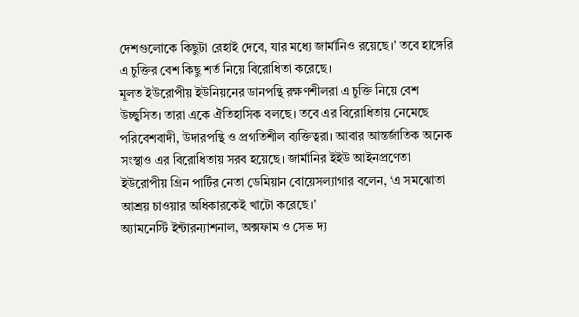দেশগুলোকে কিছুটা রেহাই দেবে, যার মধ্যে জার্মানিও রয়েছে।’ তবে হাঙ্গেরি এ চুক্তির বেশ কিছু শর্ত নিয়ে বিরোধিতা করেছে।
মূলত ইউরোপীয় ইউনিয়নের ডানপন্থি রক্ষণশীলরা এ চুক্তি নিয়ে বেশ উচ্ছ্বসিত। তারা একে ঐতিহাসিক বলছে। তবে এর বিরোধিতায় নেমেছে পরিবেশবাদী, উদারপন্থি ও প্রগতিশীল ব্যক্তিত্বরা। আবার আন্তর্জাতিক অনেক সংস্থাও এর বিরোধিতায় সরব হয়েছে। জার্মানির ইইউ আইনপ্রণেতা ইউরোপীয় গ্রিন পার্টির নেতা ডেমিয়ান বোয়েসল্যাগার বলেন, ‘এ সমঝোতা আশ্রয় চাওয়ার অধিকারকেই খাটো করেছে।’
অ্যামনেস্টি ইন্টারন্যাশনাল, অক্সফাম ও সেভ দ্য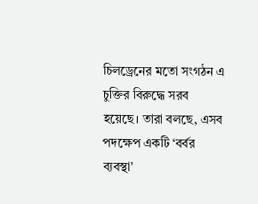চিলড্রেনের মতো সংগঠন এ চুক্তির বিরুদ্ধে সরব হয়েছে। তারা বলছে, এসব পদক্ষেপ একটি ‘বর্বর ব্যবস্থা’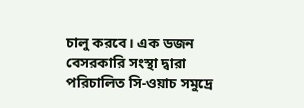চালু করবে। এক ডজন বেসরকারি সংস্থা দ্বারা পরিচালিত সি-ওয়াচ সমুদ্রে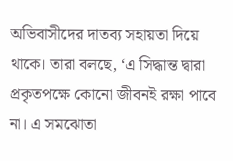অভিবাসীদের দাতব্য সহায়তা দিয়ে থাকে। তারা বলছে, ‘এ সিদ্ধান্ত দ্বারা প্রকৃতপক্ষে কোনো জীবনই রক্ষা পাবে না। এ সমঝোতা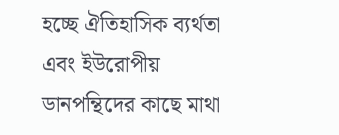হচ্ছে ঐতিহাসিক ব্যর্থতা এবং ইউরোপীয় ডানপন্থিদের কাছে মাথা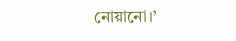নোয়ানো।’